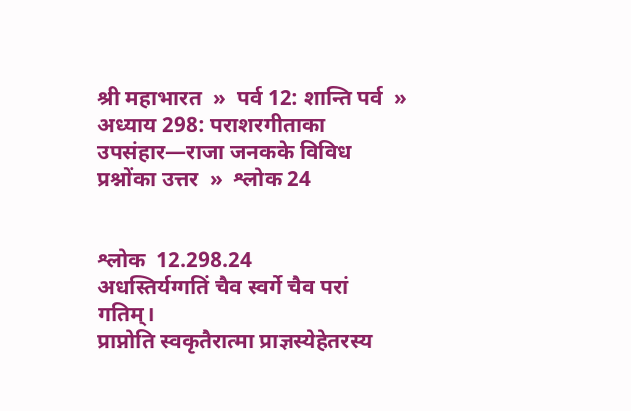श्री महाभारत  »  पर्व 12: शान्ति पर्व  »  अध्याय 298: पराशरगीताका उपसंहार—राजा जनकके विविध प्रश्नोंका उत्तर  »  श्लोक 24


श्लोक  12.298.24
अधस्तिर्यग्गतिं चैव स्वर्गे चैव परां गतिम्।
प्राप्नोति स्वकृतैरात्मा प्राज्ञस्येहेतरस्य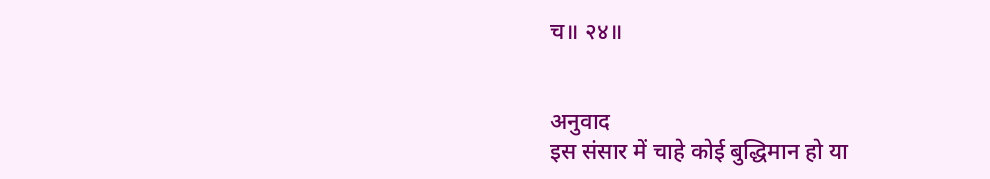च॥ २४॥


अनुवाद
इस संसार में चाहे कोई बुद्धिमान हो या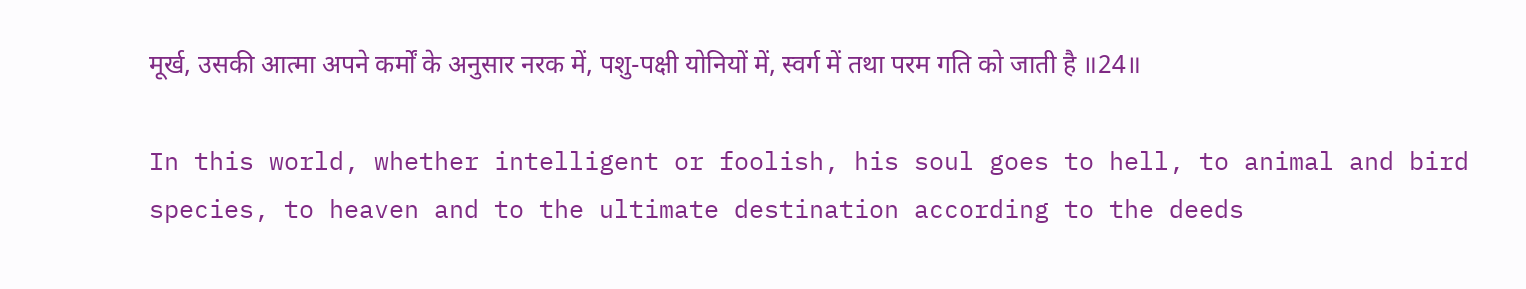मूर्ख, उसकी आत्मा अपने कर्मों के अनुसार नरक में, पशु-पक्षी योनियों में, स्वर्ग में तथा परम गति को जाती है ॥24॥

In this world, whether intelligent or foolish, his soul goes to hell, to animal and bird species, to heaven and to the ultimate destination according to the deeds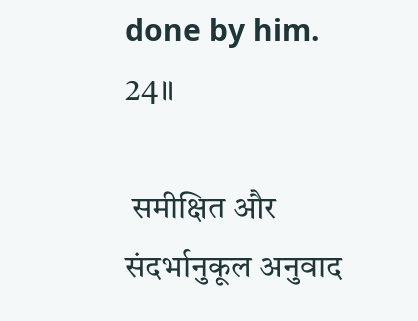done by him. 24॥

 समीक्षित और संदर्भानुकूल अनुवाद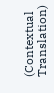(Contextual Translation)